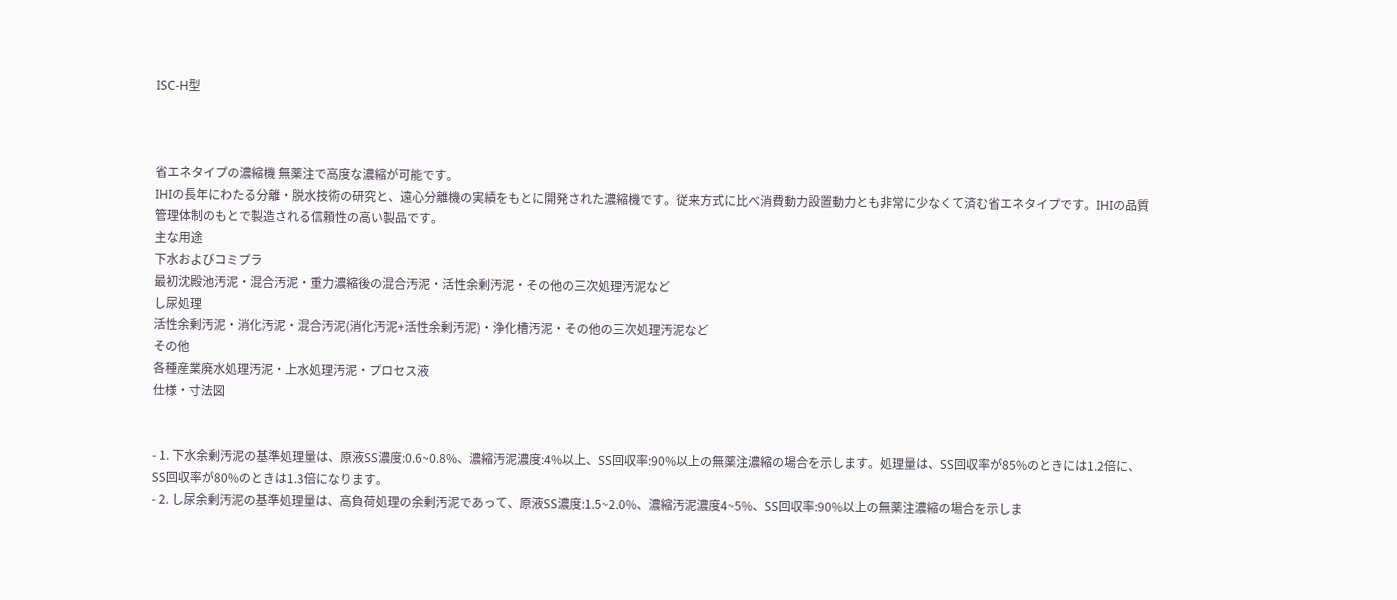ISC-H型



省エネタイプの濃縮機 無薬注で高度な濃縮が可能です。
IHIの長年にわたる分離・脱水技術の研究と、遠心分離機の実績をもとに開発された濃縮機です。従来方式に比べ消費動力設置動力とも非常に少なくて済む省エネタイプです。IHIの品質管理体制のもとで製造される信頼性の高い製品です。
主な用途
下水およびコミプラ
最初沈殿池汚泥・混合汚泥・重力濃縮後の混合汚泥・活性余剰汚泥・その他の三次処理汚泥など
し尿処理
活性余剰汚泥・消化汚泥・混合汚泥(消化汚泥+活性余剰汚泥)・浄化槽汚泥・その他の三次処理汚泥など
その他
各種産業廃水処理汚泥・上水処理汚泥・プロセス液
仕様・寸法図


- 1. 下水余剰汚泥の基準処理量は、原液SS濃度:0.6~0.8%、濃縮汚泥濃度:4%以上、SS回収率:90%以上の無薬注濃縮の場合を示します。処理量は、SS回収率が85%のときには1.2倍に、SS回収率が80%のときは1.3倍になります。
- 2. し尿余剰汚泥の基準処理量は、高負荷処理の余剰汚泥であって、原液SS濃度:1.5~2.0%、濃縮汚泥濃度4~5%、SS回収率:90%以上の無薬注濃縮の場合を示しま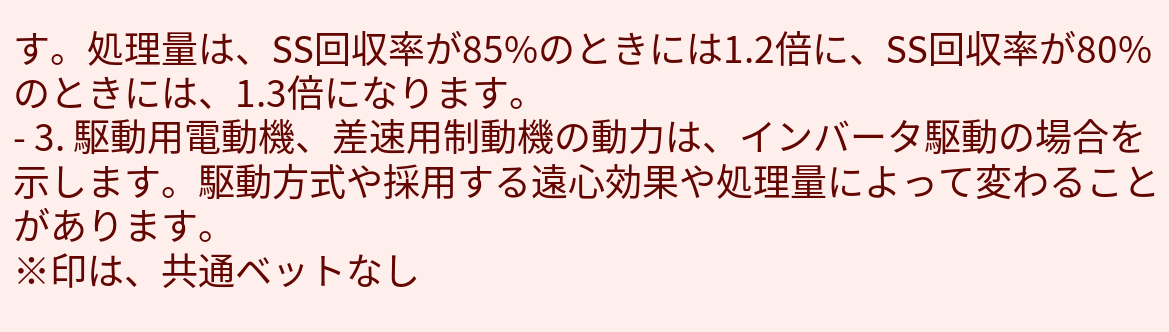す。処理量は、SS回収率が85%のときには1.2倍に、SS回収率が80%のときには、1.3倍になります。
- 3. 駆動用電動機、差速用制動機の動力は、インバータ駆動の場合を示します。駆動方式や採用する遠心効果や処理量によって変わることがあります。
※印は、共通ベットなし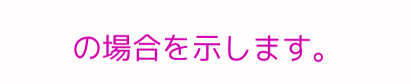の場合を示します。